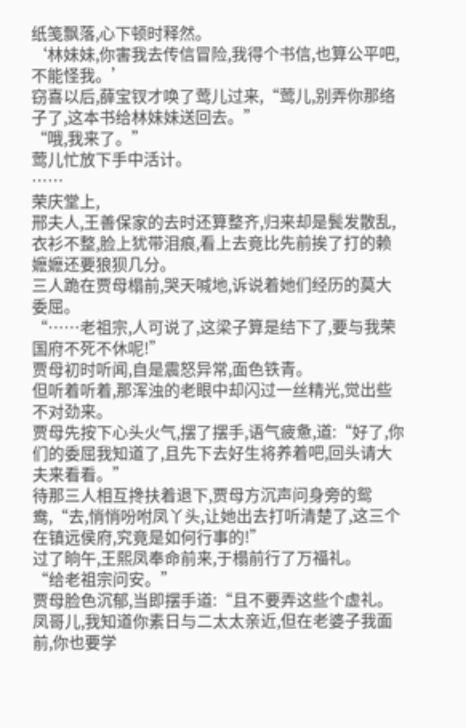纸笺飘落,心下顿时释然。
‘林妹妹,你害我去传信冒险,我得个书信,也算公平吧,不能怪我。’
窃喜以后,薛宝钗才唤了莺儿过来,“莺儿,别弄你那络子了,这本书给林妹妹送回去。”
“哦,我来了。”
莺儿忙放下手中活计。
……
荣庆堂上,
邢夫人,王善保家的去时还算整齐,归来却是鬓发散乱,衣衫不整,脸上犹带泪痕,看上去竟比先前挨了打的赖嬷嬷还要狼狈几分。
三人跪在贾母榻前,哭天喊地,诉说着她们经历的莫大委屈。
“……老祖宗,人可说了,这梁子算是结下了,要与我荣国府不死不休呢!”
贾母初时听闻,自是震怒异常,面色铁青。
但听着听着,那浑浊的老眼中却闪过一丝精光,觉出些不对劲来。
贾母先按下心头火气,摆了摆手,语气疲惫,道:“好了,你们的委屈我知道了,且先下去好生将养着吧,回头请大夫来看看。”
待那三人相互搀扶着退下,贾母方沉声问身旁的鸳鸯,“去,悄悄吩咐凤丫头,让她出去打听清楚了,这三个在镇远侯府,究竟是如何行事的!”
过了晌午,王熙凤奉命前来,于榻前行了万福礼。
“给老祖宗问安。”
贾母脸色沉郁,当即摆手道:“且不要弄这些个虚礼。凤哥儿,我知道你素日与二太太亲近,但在老婆子我面前,你也要学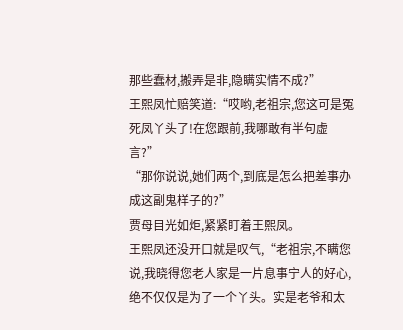那些蠢材,搬弄是非,隐瞒实情不成?”
王熙凤忙赔笑道:“哎哟,老祖宗,您这可是冤死凤丫头了!在您跟前,我哪敢有半句虚言?”
“那你说说,她们两个,到底是怎么把差事办成这副鬼样子的?”
贾母目光如炬,紧紧盯着王熙凤。
王熙凤还没开口就是叹气,“老祖宗,不瞒您说,我晓得您老人家是一片息事宁人的好心,绝不仅仅是为了一个丫头。实是老爷和太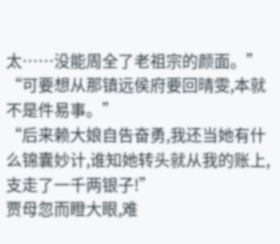太……没能周全了老祖宗的颜面。”
“可要想从那镇远侯府要回晴雯,本就不是件易事。”
“后来赖大娘自告奋勇,我还当她有什么锦囊妙计,谁知她转头就从我的账上,支走了一千两银子!”
贾母忽而瞪大眼,难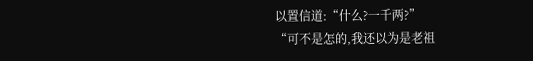以置信道:“什么?一千两?”
“可不是怎的,我还以为是老祖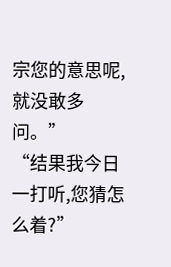宗您的意思呢,就没敢多问。”
“结果我今日一打听,您猜怎么着?”